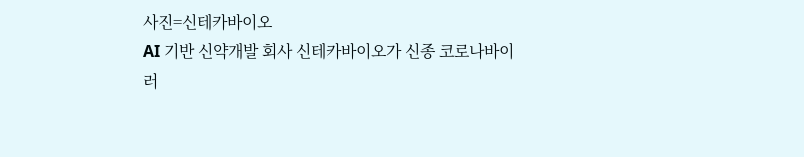사진=신테카바이오
AI 기반 신약개발 회사 신테카바이오가 신종 코로나바이러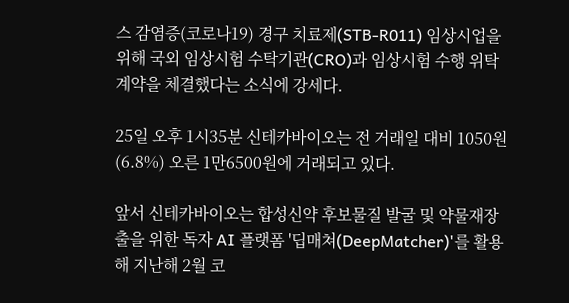스 감염증(코로나19) 경구 치료제(STB-R011) 임상시업을 위해 국외 임상시험 수탁기관(CRO)과 임상시험 수행 위탁 계약을 체결했다는 소식에 강세다.

25일 오후 1시35분 신테카바이오는 전 거래일 대비 1050원(6.8%) 오른 1만6500원에 거래되고 있다.

앞서 신테카바이오는 합성신약 후보물질 발굴 및 약물재장출을 위한 독자 AI 플랫폼 '딥매쳐(DeepMatcher)'를 활용해 지난해 2월 코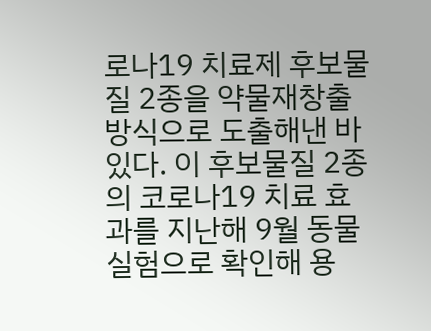로나19 치료제 후보물질 2종을 약물재창출 방식으로 도출해낸 바 있다. 이 후보물질 2종의 코로나19 치료 효과를 지난해 9월 동물 실험으로 확인해 용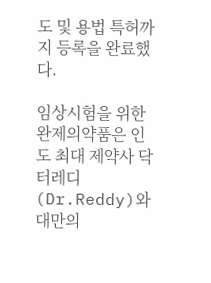도 및 용법 특허까지 등록을 완료했다.

임상시험을 위한 완제의약품은 인도 최대 제약사 닥터레디(Dr.Reddy)와 대만의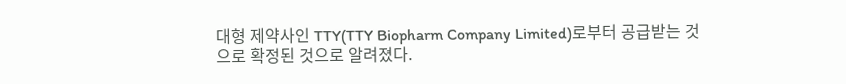대형 제약사인 TTY(TTY Biopharm Company Limited)로부터 공급받는 것으로 확정된 것으로 알려졌다.